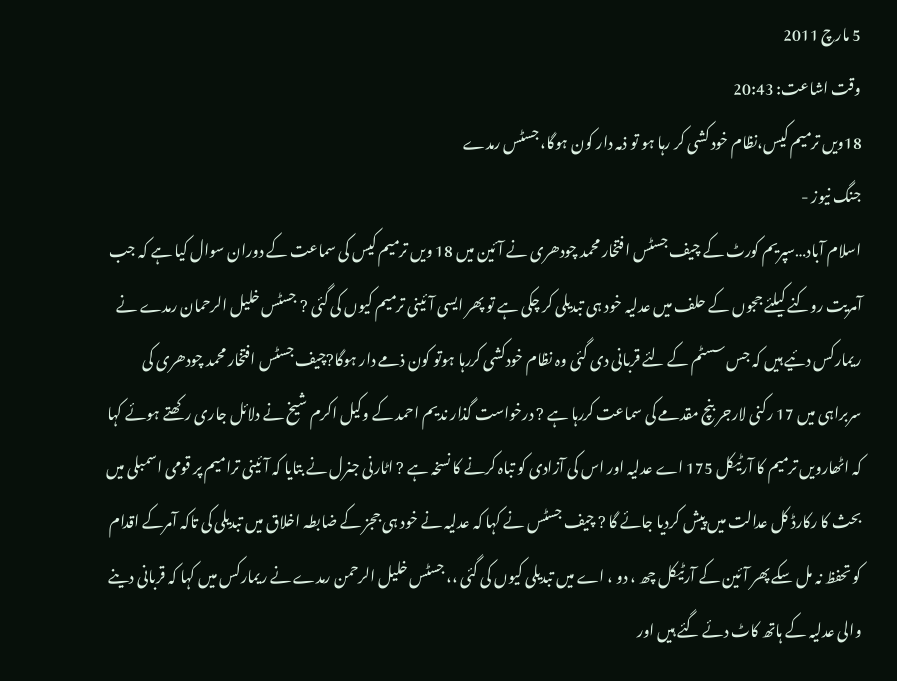5 مارچ 2011
وقت اشاعت: 20:43
18ویں ترمیم کیس،نظام خود کشی کر رہا ہو تو ذمہ دار کون ہوگا، جسٹس رمدے
جنگ نیوز -
اسلام آباد…سپریم کورٹ کے چیف جسٹس افتخار محمد چودھری نے آئین میں 18 ویں ترمیم کیس کی سماعت کے دوران سوال کیا ہے کہ جب آمریت روکنے کیلئے ججوں کے حلف میں عدلیہ خود ہی تبدیلی کر چکی ہے تو پھر ایسی آئینی ترمیم کیوں کی گئی ? جسٹس خلیل الرحمان رمدے نے ریمارکس دئیے ہیں کہ جس سسٹم کے لئے قربانی دی گئی وہ نظام خودکشی کررہا ہوتو کون ذمے دار ہوگا?چیف جسٹس افتخار محمد چودھری کی سربراہی میں 17 رکنی لارجر بنچ مقدمے کی سماعت کررہا ہے ? درخواست گذار ندیم احمد کے وکیل اکرم شیخ نے دلائل جاری رکھتے ہوئے کہا کہ اٹھارویں ترمیم کا آرٹیکل 175 اے عدلیہ اور اس کی آزادی کو تباہ کرنے کا نسخہ ہے ? اٹارنی جنرل نے بتایا کہ آئینی ترامیم پر قومی اسمبلی میں بحث کا رکارڈ کل عدالت میں پیش کردیا جائے گا ? چیف جسٹس نے کہا کہ عدلیہ نے خود ہی ججز کے ضابطہ اخلاق میں تبدیلی کی تاکہ آمرکے اقدام کو تحفظ نہ مل سکے پھر آئین کے آرٹیکل چھ ، دو ، اے میں تبدیلی کیوں کی گئی ،، جسٹس خلیل الرحمن رمدے نے ریمارکس میں کہا کہ قربانی دینے والی عدلیہ کے ہاتھ کاٹ دئے گئے ہیں اور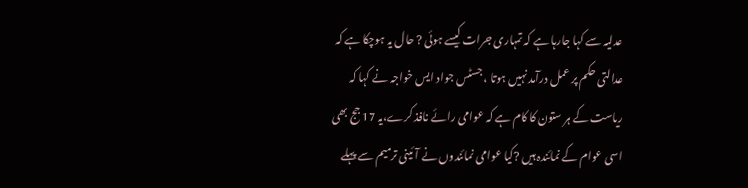عدلیہ سے کہا جارہا ہے کہ تمہاری جرات کیسے ہوئی ? حال یہ ہوچکا ہے کہ عدالتی حکم پر عمل درآمد نہیں ہوتا ، جسٹس جواد ایس خواجہ نے کہا کہ ریاست کے ہر ستون کا کام ہے کہ عوامی رائے نافذ کرے،یہ 17 جج بھی اسی عوام کے نمائندہ ہیں ?کیا عوامی نمائندوں نے آئینی ترمیم سے پہلے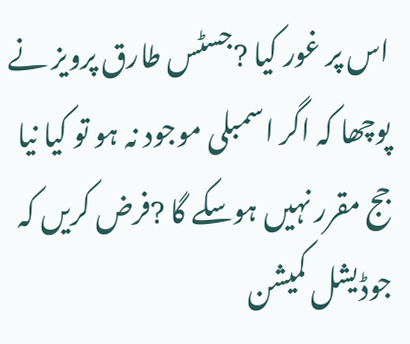اس پر غور کیا ?جسٹس طارق پرویز نے پوچھا کہ اگر اسمبلی موجود نہ ہو تو کیا نیا جج مقرر نہیں ہوسکے گا ?فرض کریں کہ جوڈیشل کمیشن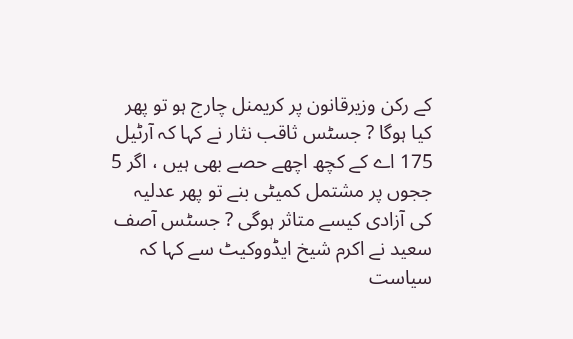کے رکن وزیرقانون پر کریمنل چارج ہو تو پھر کیا ہوگا ? جسٹس ثاقب نثار نے کہا کہ آرٹیل 175 اے کے کچھ اچھے حصے بھی ہیں ، اگر 5 ججوں پر مشتمل کمیٹی بنے تو پھر عدلیہ کی آزادی کیسے متاثر ہوگی ? جسٹس آصف سعید نے اکرم شیخ ایڈووکیٹ سے کہا کہ سیاست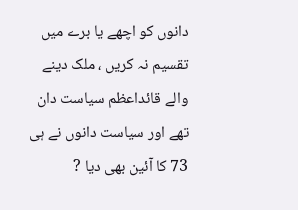دانوں کو اچھے یا برے میں تقسیم نہ کریں ، ملک دینے والے قائداعظم سیاست دان تھے اور سیاست دانوں نے ہی 73 کا آئین بھی دیا ?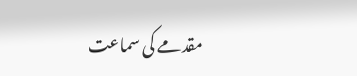مقدمے کی سماعت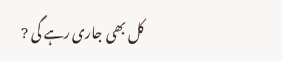کل بھی جاری رہے گی ?